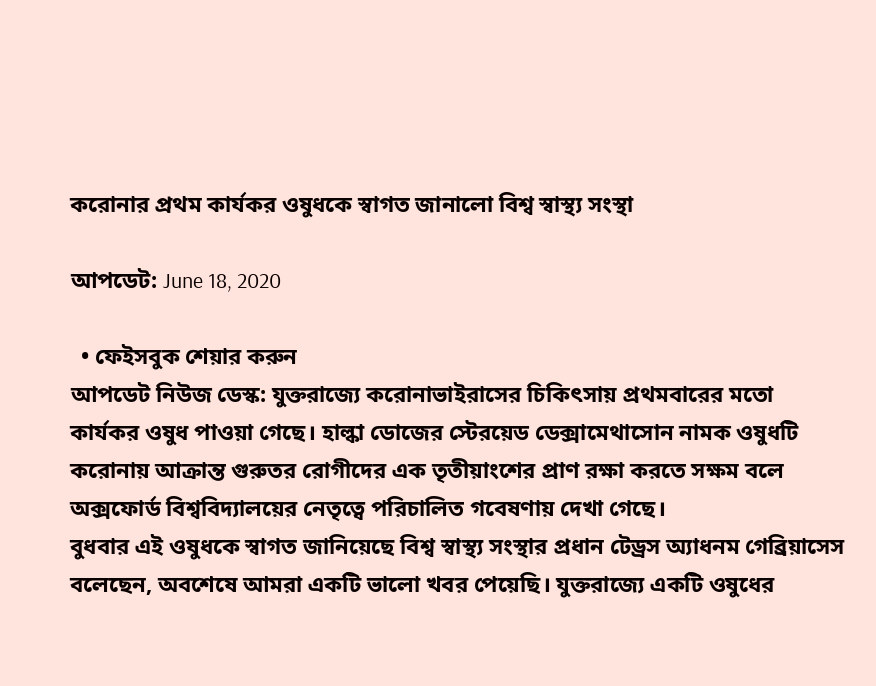করোনার প্রথম কার্যকর ওষুধকে স্বাগত জানালো বিশ্ব স্বাস্থ্য সংস্থা

আপডেট: June 18, 2020

  • ফেইসবুক শেয়ার করুন
আপডেট নিউজ ডেস্ক: যুক্তরাজ্যে করোনাভাইরাসের চিকিৎসায় প্রথমবারের মতো কার্যকর ওষুধ পাওয়া গেছে। হাল্কা ডোজের স্টেরয়েড ডেক্সামেথাসোন নামক ওষুধটি করোনায় আক্রান্ত গুরুতর রোগীদের এক তৃতীয়াংশের প্রাণ রক্ষা করতে সক্ষম বলে অক্সফোর্ড বিশ্ববিদ্যালয়ের নেতৃত্বে পরিচালিত গবেষণায় দেখা গেছে।
বুধবার এই ওষুধকে স্বাগত জানিয়েছে বিশ্ব স্বাস্থ্য সংস্থার প্রধান টেড্রস অ্যাধনম গেব্রিয়াসেস বলেছেন, অবশেষে আমরা একটি ভালো খবর পেয়েছি। যুক্তরাজ্যে একটি ওষুধের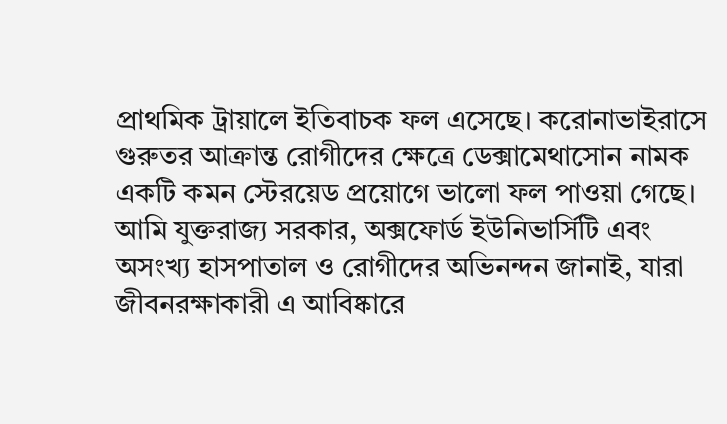প্রাথমিক ট্রায়ালে ইতিবাচক ফল এসেছে। করোনাভাইরাসে গুরুতর আক্রান্ত রোগীদের ক্ষেত্রে ডেক্সামেথাসোন নামক একটি কমন স্টেরয়েড প্রয়োগে ভালো ফল পাওয়া গেছে। আমি যুক্তরাজ্য সরকার, অক্সফোর্ড ইউনিভার্সিটি এবং অসংখ্য হাসপাতাল ও রোগীদের অভিনন্দন জানাই, যারা জীবনরক্ষাকারী এ আবিষ্কারে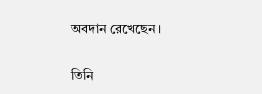অবদান রেখেছেন।

তিনি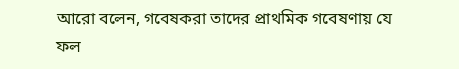আরো বলেন, গবেষকরা তাদের প্রাথমিক গবেষণায় যে ফল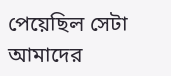পেয়েছিল সেটা আমাদের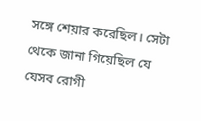সঙ্গে শেয়ার করেছিল। সেটা থেকে জানা গিয়েছিল যে যেসব রোগী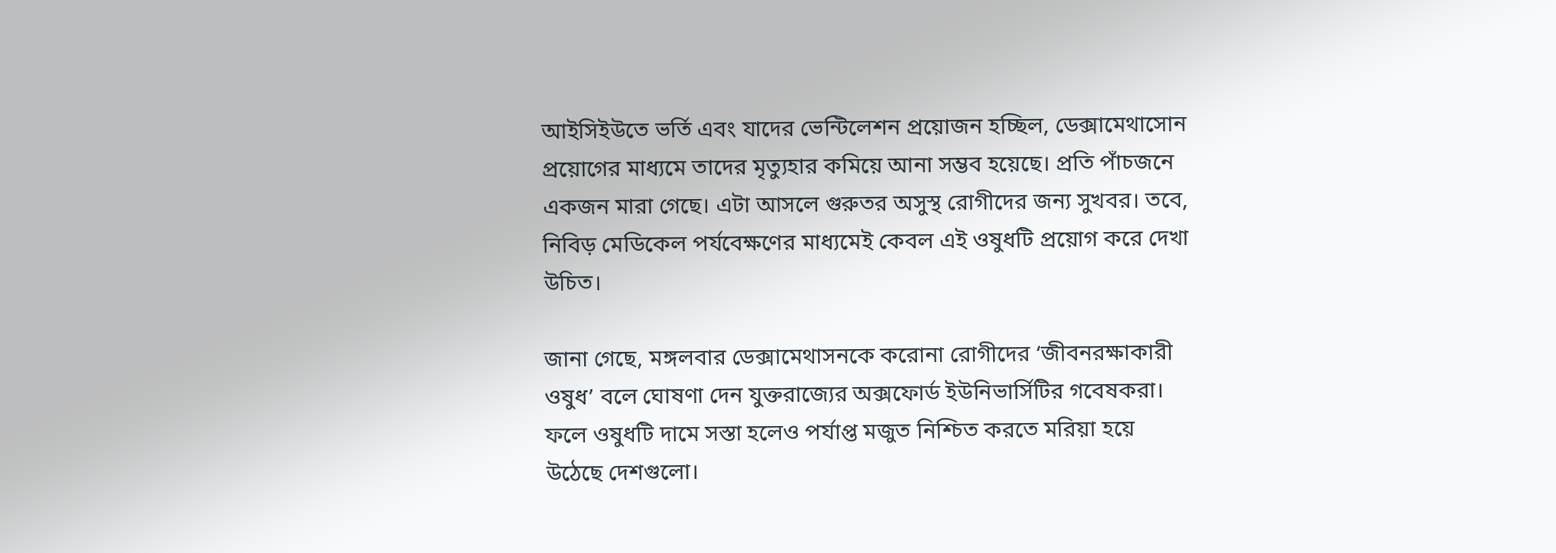আইসিইউতে ভর্তি এবং যাদের ভেন্টিলেশন প্রয়োজন হচ্ছিল, ডেক্সামেথাসোন প্রয়োগের মাধ্যমে তাদের মৃত্যুহার কমিয়ে আনা সম্ভব হয়েছে। প্রতি পাঁচজনে একজন মারা গেছে। এটা আসলে গুরুতর অসুস্থ রোগীদের জন্য সুখবর। তবে, নিবিড় মেডিকেল পর্যবেক্ষণের মাধ্যমেই কেবল এই ওষুধটি প্রয়োগ করে দেখা উচিত।

জানা গেছে, মঙ্গলবার ডেক্সামেথাসনকে করোনা রোগীদের ‘জীবনরক্ষাকারী ওষুধ’ বলে ঘোষণা দেন যুক্তরাজ্যের অক্সফোর্ড ইউনিভার্সিটির গবেষকরা। ফলে ওষুধটি দামে সস্তা হলেও পর্যাপ্ত মজুত নিশ্চিত করতে মরিয়া হয়ে উঠেছে দেশগুলো।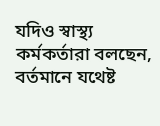যদিও স্বাস্থ্য কর্মকর্তারা বলছেন, বর্তমানে যথেষ্ট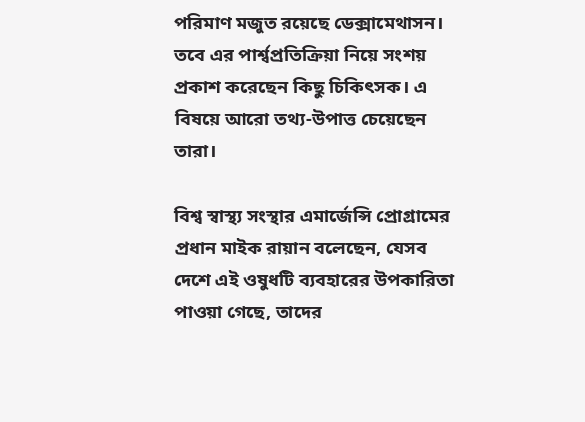পরিমাণ মজুত রয়েছে ডেক্সামেথাসন। তবে এর পার্শ্বপ্রতিক্রিয়া নিয়ে সংশয় প্রকাশ করেছেন কিছু চিকিৎসক। এ বিষয়ে আরো তথ্য-উপাত্ত চেয়েছেন তারা।

বিশ্ব স্বাস্থ্য সংস্থার এমার্জেন্সি প্রোগ্রামের প্রধান মাইক রায়ান বলেছেন, যেসব দেশে এই ওষুধটি ব্যবহারের উপকারিতা পাওয়া গেছে, তাদের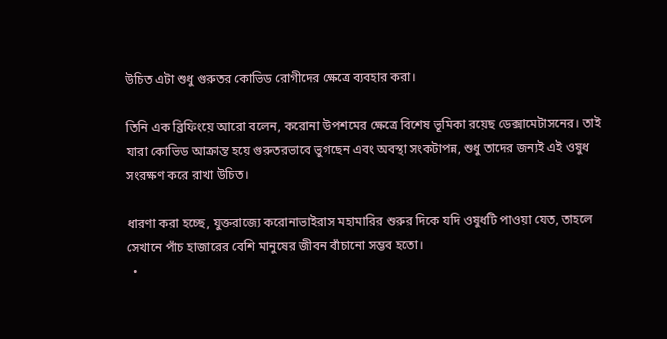উচিত এটা শুধু গুরুতর কোভিড রোগীদের ক্ষেত্রে ব্যবহার করা।

তিনি এক ব্রিফিংয়ে আরো বলেন, করোনা উপশমের ক্ষেত্রে বিশেষ ভূমিকা রয়েছ ডেক্সামেটাসনের। তাই যারা কোভিড আক্রান্ত হয়ে গুরুতরভাবে ভুগছেন এবং অবস্থা সংকটাপন্ন, শুধু তাদের জন্যই এই ওষুধ সংরক্ষণ করে রাখা উচিত।

ধারণা করা হচ্ছে, যুক্তরাজ্যে করোনাভাইরাস মহামারির শুরুর দিকে যদি ওষুধটি পাওয়া যেত, তাহলে সেখানে পাঁচ হাজারের বেশি মানুষের জীবন বাঁচানো সম্ভব হতো।
  •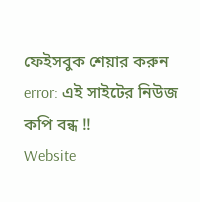ফেইসবুক শেয়ার করুন
error: এই সাইটের নিউজ কপি বন্ধ !!
Website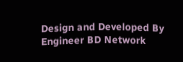Design and Developed By Engineer BD Network